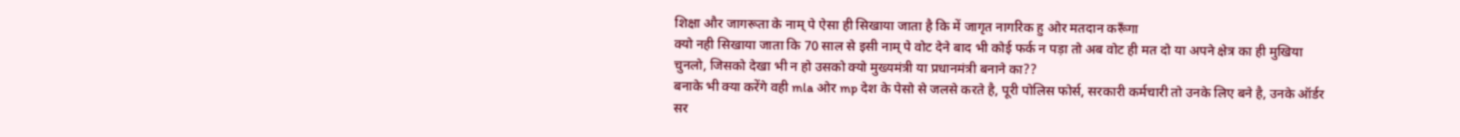शिक्षा और जागरूता के नाम् पे ऐसा ही सिखाया जाता है कि में जागृत नागरिक हु ओर मतदान करूँगा
क्यो नही सिखाया जाता कि 70 साल से इसी नाम् पे वोट देने बाद भी कोई फर्क न पड़ा तो अब वोट ही मत दो या अपने क्षेत्र का ही मुखिया चुनलो, जिसको देखा भी न हो उसको क्यो मुख्यमंत्री या प्रधानमंत्री बनाने का??
बनाके भी क्या करेंगे वही mla ओर mp देश के पेसो से जलसे करते है, पूरी पोलिस फोर्स, सरकारी कर्मचारी तो उनके लिए बने है, उनके ऑर्डर सर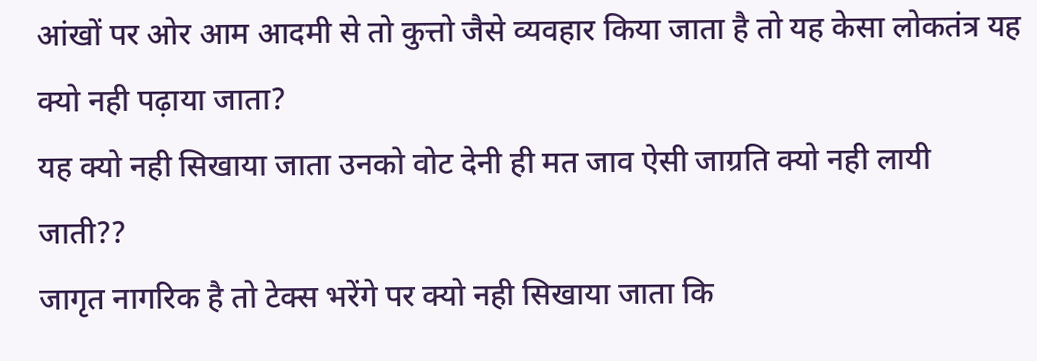आंखों पर ओर आम आदमी से तो कुत्तो जैसे व्यवहार किया जाता है तो यह केसा लोकतंत्र यह क्यो नही पढ़ाया जाता?
यह क्यो नही सिखाया जाता उनको वोट देनी ही मत जाव ऐसी जाग्रति क्यो नही लायी जाती??
जागृत नागरिक है तो टेक्स भरेंगे पर क्यो नही सिखाया जाता कि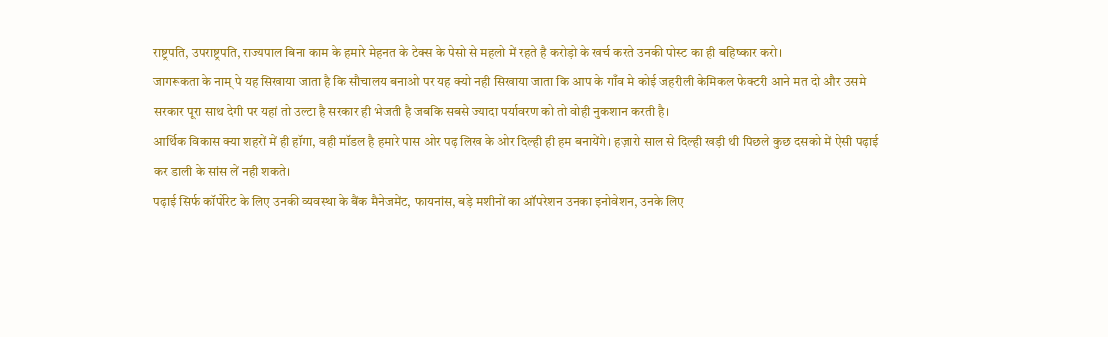राष्ट्रपति, उपराष्ट्रपति, राज्यपाल बिना काम के हमारे मेहनत के टेक्स के पेसो से महलो में रहते है करोड़ो के खर्च करते उनकी पोस्ट का ही बहिष्कार करो।
जागरूकता के नाम् पे यह सिखाया जाता है कि सौचालय बनाओ पर यह क्यो नही सिखाया जाता कि आप के गाँव मे कोई जहरीली केमिकल फेक्टरी आने मत दो और उसमे सरकार पूरा साथ देगी पर यहां तो उल्टा है सरकार ही भेजती है जबकि सबसे ज्यादा पर्यावरण को तो वोही नुकशान करती है।
आर्थिक विकास क्या शहरों में ही हॉगा, वही मॉडल है हमारे पास ओर पढ़ लिख के ओर दिल्ही ही हम बनायेंगे। हज़ारो साल से दिल्ही खड़ी थी पिछले कुछ दसको में ऐसी पढ़ाई कर डाली के सांस लें नही शकते।
पढ़ाई सिर्फ कॉर्पोरेट के लिए उनकी व्यवस्था के बैंक मैनेजमेंट, फायनांस, बड़े मशीनों का ऑपरेशन उनका इनोवेशन, उनके लिए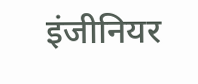इंजीनियर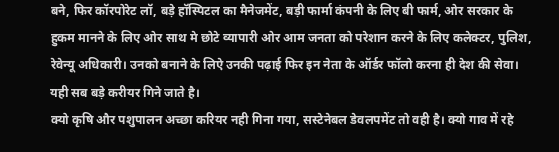बने, फिर कॉरपोरेट लॉ, बड़े हॉस्पिटल का मैनेजमेंट, बड़ी फार्मा कंपनी के लिए बी फार्म, ओर सरकार के हुकम मानने के लिए ओर साथ मे छोटे व्यापारी ओर आम जनता को परेशान करने के लिए कलेक्टर, पुलिश, रेवेन्यू अधिकारी। उनको बनाने के लिऐ उनकी पढ़ाई फिर इन नेता के ऑर्डर फॉलो करना ही देश की सेवा। यही सब बड़े करीयर गिने जाते है।
क्यो कृषि और पशुपालन अच्छा करियर नही गिना गया, सस्टेनेबल डेवलपमेंट तो वही है। क्यो गाव में रहे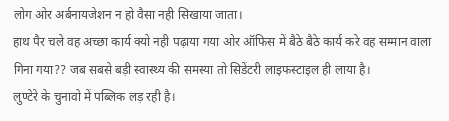लोग ओर अर्बनायजेशन न हो वैसा नही सिखाया जाता।
हाथ पैर चले वह अच्छा कार्य क्यो नही पढ़ाया गया ओर ऑफिस में बैठे बैठे कार्य करे वह सम्मान वाला गिना गया?? जब सबसे बड़ी स्वास्थ्य की समस्या तो सिडेंटरी लाइफस्टाइल ही लाया है।
लुण्टेरे के चुनावो में पब्लिक लड़ रही है।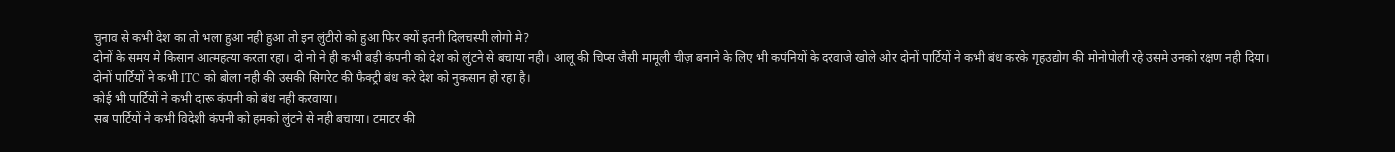चुनाव से कभी देश का तो भला हुआ नही हुआ तो इन लुंटीरो को हुआ फिर क्यों इतनी दिलचस्पी लोगो मे?
दोनों के समय मे किसान आत्महत्या करता रहा। दो नो ने ही कभी बड़ी कंपनी को देश को लुंटने से बचाया नही। आलू की चिप्स जैसी मामूली चीज़ बनाने के लिए भी कपंनियों के दरवाजे खोले ओर दोनों पार्टियों ने कभी बंध करके गृहउद्योग की मोनोपोली रहे उसमे उनको रक्षण नही दिया।
दोनों पार्टियों ने कभी ITC को बोला नही की उसकी सिगरेट की फैक्ट्री बंध करे देश को नुकसान हो रहा है।
कोई भी पार्टियों ने कभी दारू कंपनी को बंध नही करवाया।
सब पार्टियों ने कभी विदेशी कंपनी को हमको लुंटने से नही बचाया। टमाटर की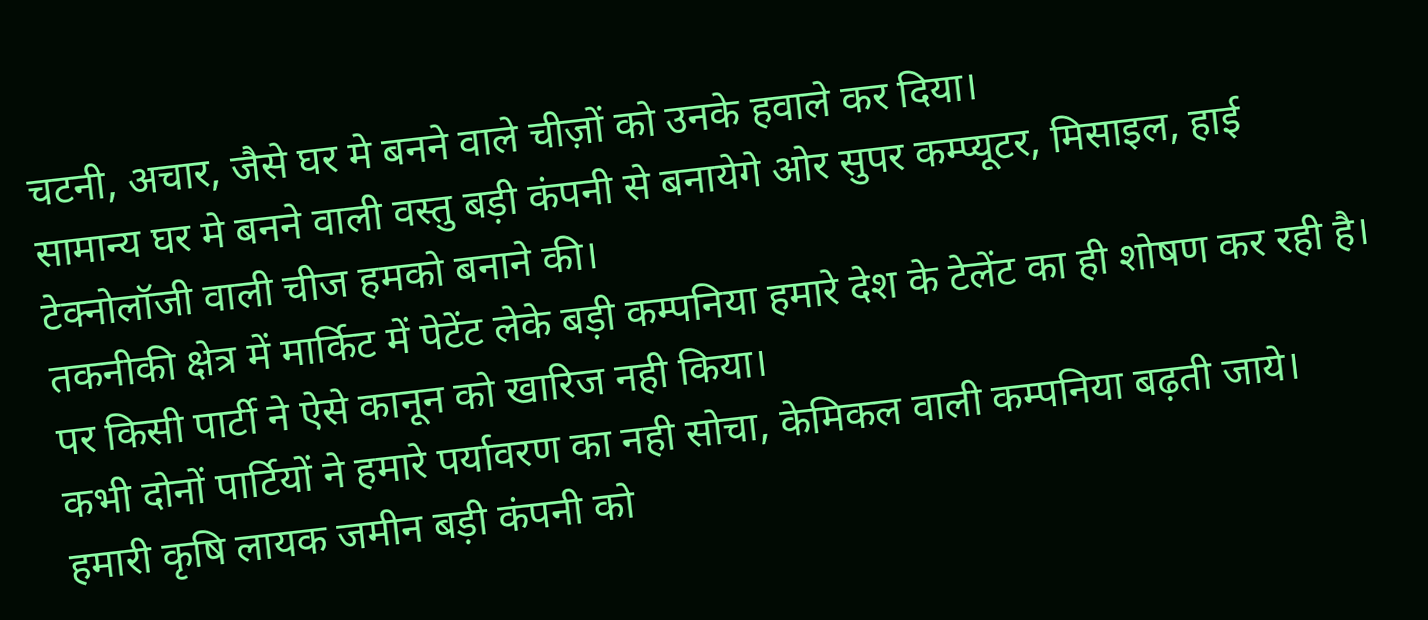चटनी, अचार, जैसे घर मे बनने वाले चीज़ों को उनके हवाले कर दिया।
सामान्य घर मे बनने वाली वस्तु बड़ी कंपनी से बनायेगे ओर सुपर कम्प्यूटर, मिसाइल, हाई टेक्नोलॉजी वाली चीज हमको बनाने की।
तकनीकी क्षेत्र में मार्किट में पेटेंट लेके बड़ी कम्पनिया हमारे देश के टेलेंट का ही शोषण कर रही है। पर किसी पार्टी ने ऐसे कानून को खारिज नही किया।
कभी दोनों पार्टियों ने हमारे पर्यावरण का नही सोचा, केमिकल वाली कम्पनिया बढ़ती जाये। हमारी कृषि लायक जमीन बड़ी कंपनी को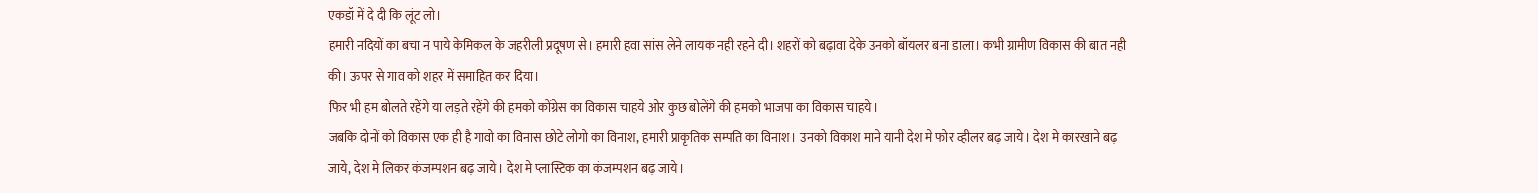एकडॉ में दे दी कि लूंट लो।
हमारी नदियों का बचा न पाये केमिकल के जहरीली प्रदूषण से। हमारी हवा सांस लेने लायक नही रहने दी। शहरों को बढ़ावा देके उनको बॉयलर बना डाला। कभी ग्रामीण विकास की बात नही की। ऊपर से गाव को शहर में समाहित कर दिया।
फिर भी हम बोलते रहेंगे या लड़ते रहेंगे की हमको कोंग्रेस का विकास चाहये ओर कुछ बोलेंगे की हमको भाजपा का विकास चाहये।
जबकि दोनों को विकास एक ही है गावो का विनास छोटे लोगो का विनाश, हमारी प्राकृतिक सम्पति का विनाश। उनको विकाश माने यानी देश मे फोर व्हीलर बढ़ जाये। देश मे कारखाने बढ़ जाये, देश मे लिकर कंजम्पशन बढ़ जाये। देश मे प्लास्टिक का कंजम्पशन बढ़ जाये।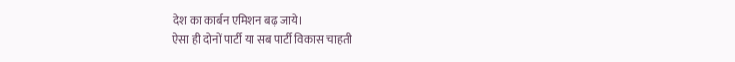देश का कार्बन एमिशन बढ़ जाये।
ऐसा ही दोनों पार्टी या सब पार्टी विकास चाहती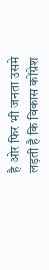है ओर फिर भी जनता उसमे लड़ती है कि विकास कोंग्रेश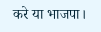करे या भाजपा।